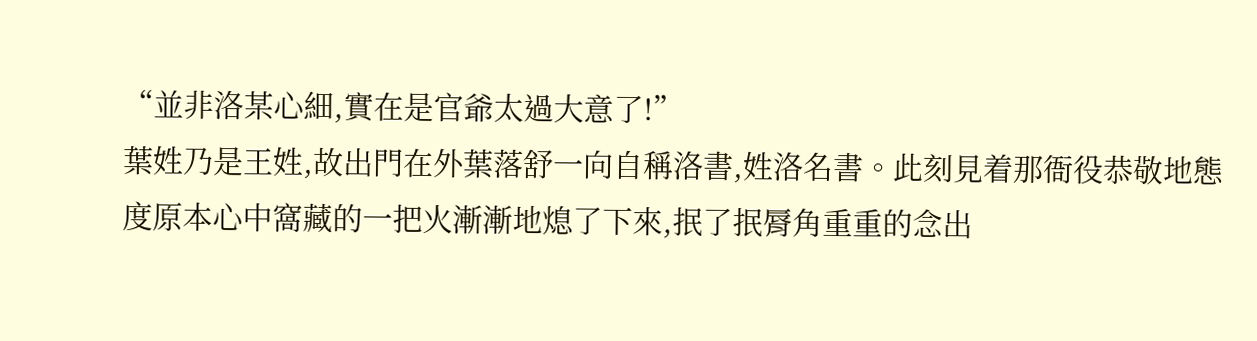“並非洛某心細,實在是官爺太過大意了!”
葉姓乃是王姓,故出門在外葉落舒一向自稱洛書,姓洛名書。此刻見着那衙役恭敬地態度原本心中窩藏的一把火漸漸地熄了下來,抿了抿脣角重重的念出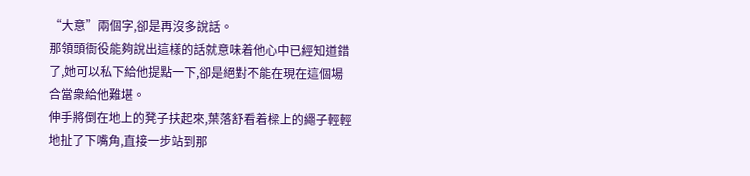“大意”兩個字,卻是再沒多說話。
那領頭衙役能夠說出這樣的話就意味着他心中已經知道錯了,她可以私下給他提點一下,卻是絕對不能在現在這個場合當衆給他難堪。
伸手將倒在地上的凳子扶起來,葉落舒看着樑上的繩子輕輕地扯了下嘴角,直接一步站到那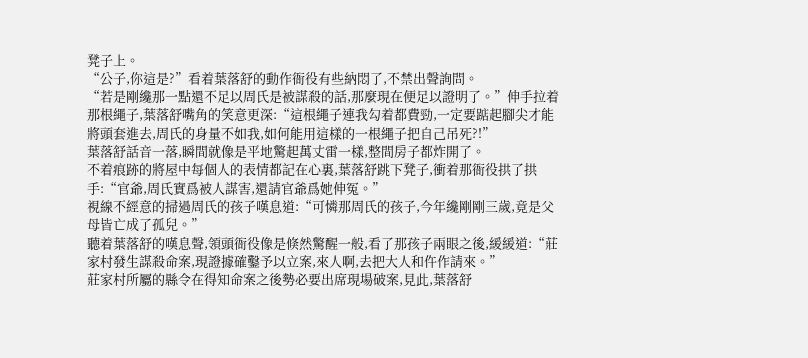凳子上。
“公子,你這是?”看着葉落舒的動作衙役有些納悶了,不禁出聲詢問。
“若是剛纔那一點還不足以周氏是被謀殺的話,那麼現在便足以證明了。”伸手拉着那根繩子,葉落舒嘴角的笑意更深:“這根繩子連我勾着都費勁,一定要踮起腳尖才能將頭套進去,周氏的身量不如我,如何能用這樣的一根繩子把自己吊死?!”
葉落舒話音一落,瞬間就像是平地驚起萬丈雷一樣,整間房子都炸開了。
不着痕跡的將屋中每個人的表情都記在心裏,葉落舒跳下凳子,衝着那衙役拱了拱手:“官爺,周氏實爲被人謀害,還請官爺爲她伸冤。”
視線不經意的掃過周氏的孩子嘆息道:“可憐那周氏的孩子,今年纔剛剛三歲,竟是父母皆亡成了孤兒。”
聽着葉落舒的嘆息聲,領頭衙役像是倏然驚醒一般,看了那孩子兩眼之後,緩緩道:“莊家村發生謀殺命案,現證據確鑿予以立案,來人啊,去把大人和仵作請來。”
莊家村所屬的縣令在得知命案之後勢必要出席現場破案,見此,葉落舒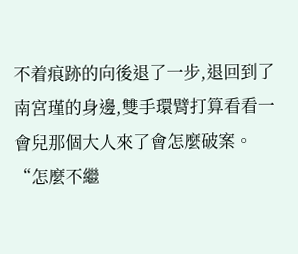不着痕跡的向後退了一步,退回到了南宮瑾的身邊,雙手環臂打算看看一會兒那個大人來了會怎麼破案。
“怎麼不繼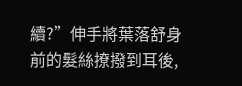續?”伸手將葉落舒身前的髮絲撩撥到耳後,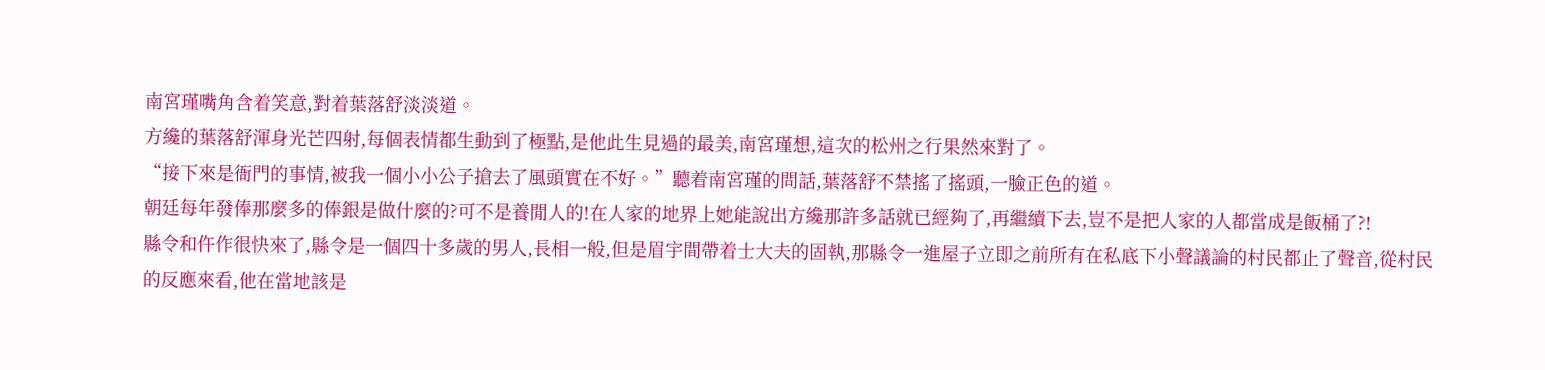南宮瑾嘴角含着笑意,對着葉落舒淡淡道。
方纔的葉落舒渾身光芒四射,每個表情都生動到了極點,是他此生見過的最美,南宮瑾想,這次的松州之行果然來對了。
“接下來是衙門的事情,被我一個小小公子搶去了風頭實在不好。”聽着南宮瑾的問話,葉落舒不禁搖了搖頭,一臉正色的道。
朝廷每年發俸那麼多的俸銀是做什麼的?可不是養閒人的!在人家的地界上她能說出方纔那許多話就已經夠了,再繼續下去,豈不是把人家的人都當成是飯桶了?!
縣令和仵作很快來了,縣令是一個四十多歲的男人,長相一般,但是眉宇間帶着士大夫的固執,那縣令一進屋子立即之前所有在私底下小聲議論的村民都止了聲音,從村民的反應來看,他在當地該是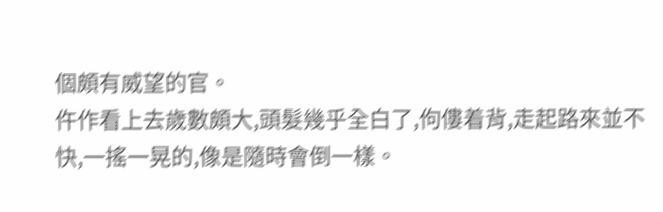個頗有威望的官。
仵作看上去歲數頗大,頭髮幾乎全白了,佝僂着背,走起路來並不快,一搖一晃的,像是隨時會倒一樣。